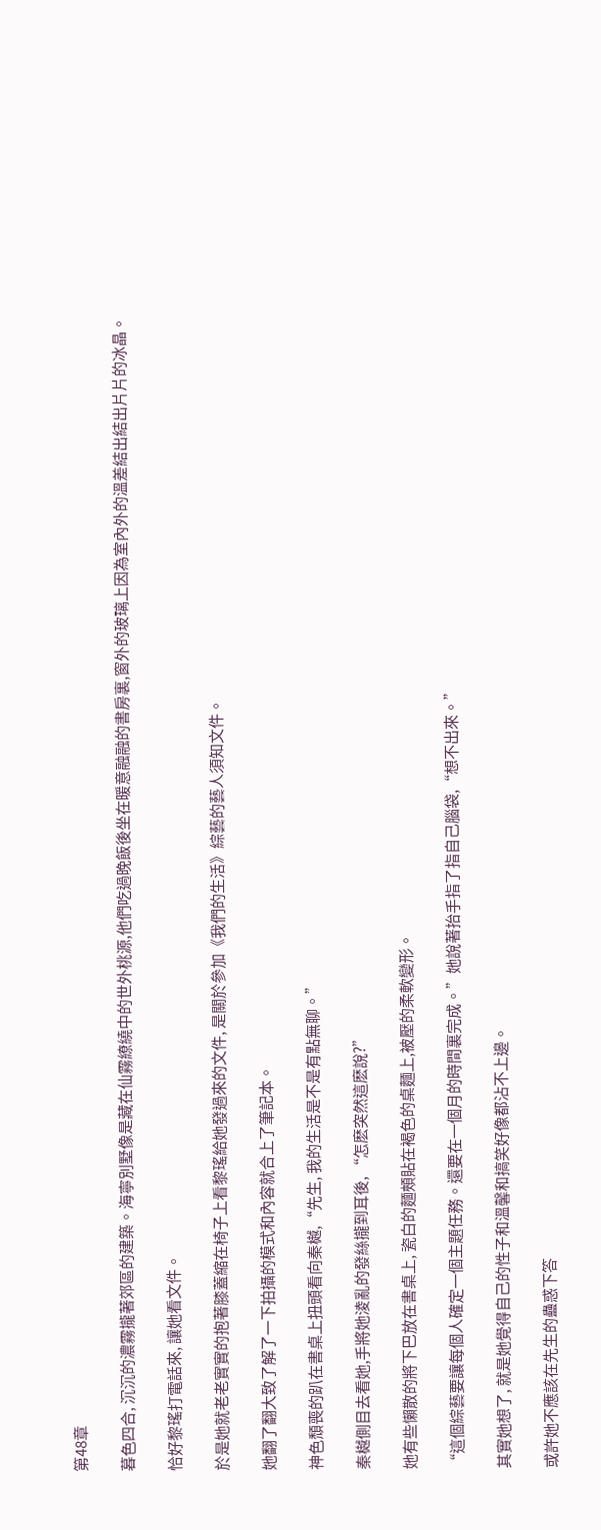第48章

暮色四合, 沉沉的濃霧攏著郊區的建築。海寧別墅像是藏在仙霧繚繞中的世外桃源,他們吃過晚飯後坐在暖意融融的書房裏,窗外的玻璃上因為室內外的溫差結出結出片片的冰晶。

恰好黎瑤打電話來, 讓她看文件。

於是她就老老實實的抱著膝蓋縮在椅子上看黎瑤給她發過來的文件, 是關於參加《我們的生活》綜藝的藝人須知文件。

她翻了翻大致了解了一下拍攝的模式和內容就合上了筆記本。

神色頹喪的趴在書桌上扭頭看向秦樾,“先生, 我的生活是不是有點無聊。”

秦樾側目去看她,手將她淩亂的發絲攏到耳後, “怎麽突然這麽說?”

她有些懶散的將下巴放在書桌上, 瓷白的麵頰貼在褐色的桌麵上,被壓的柔軟變形。

“這個綜藝要讓每個人確定一個主題任務。還要在一個月的時間裏完成。”她說著抬手指了指自己腦袋,“想不出來。”

其實她想了, 就是她覺得自己的性子和溫馨和搞笑好像都沾不上邊。

或許她不應該在先生的蠱惑下答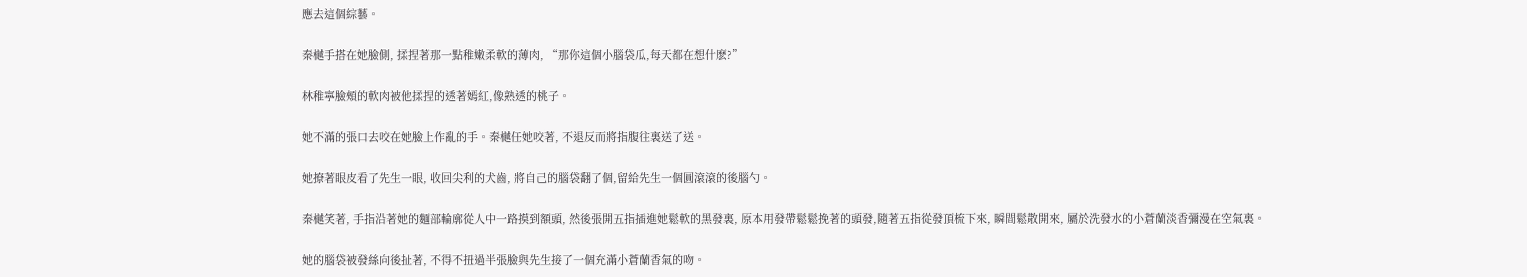應去這個綜藝。

秦樾手搭在她臉側, 揉捏著那一點稚嫩柔軟的薄肉, “那你這個小腦袋瓜,每天都在想什麽?”

林稚寧臉頰的軟肉被他揉捏的透著嫣紅,像熟透的桃子。

她不滿的張口去咬在她臉上作亂的手。秦樾任她咬著, 不退反而將指腹往裏送了送。

她撩著眼皮看了先生一眼, 收回尖利的犬齒, 將自己的腦袋翻了個,留給先生一個圓滾滾的後腦勺。

秦樾笑著, 手指沿著她的麵部輪廓從人中一路摸到額頭, 然後張開五指插進她鬆軟的黑發裏, 原本用發帶鬆鬆挽著的頭發,隨著五指從發頂梳下來, 瞬間鬆散開來, 屬於洗發水的小蒼蘭淡香彌漫在空氣裏。

她的腦袋被發絲向後扯著, 不得不扭過半張臉與先生接了一個充滿小蒼蘭香氣的吻。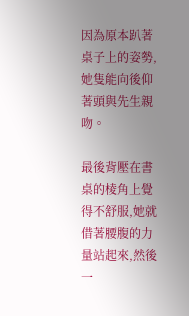因為原本趴著桌子上的姿勢,她隻能向後仰著頭與先生親吻。

最後背壓在書桌的棱角上覺得不舒服,她就借著腰腹的力量站起來,然後一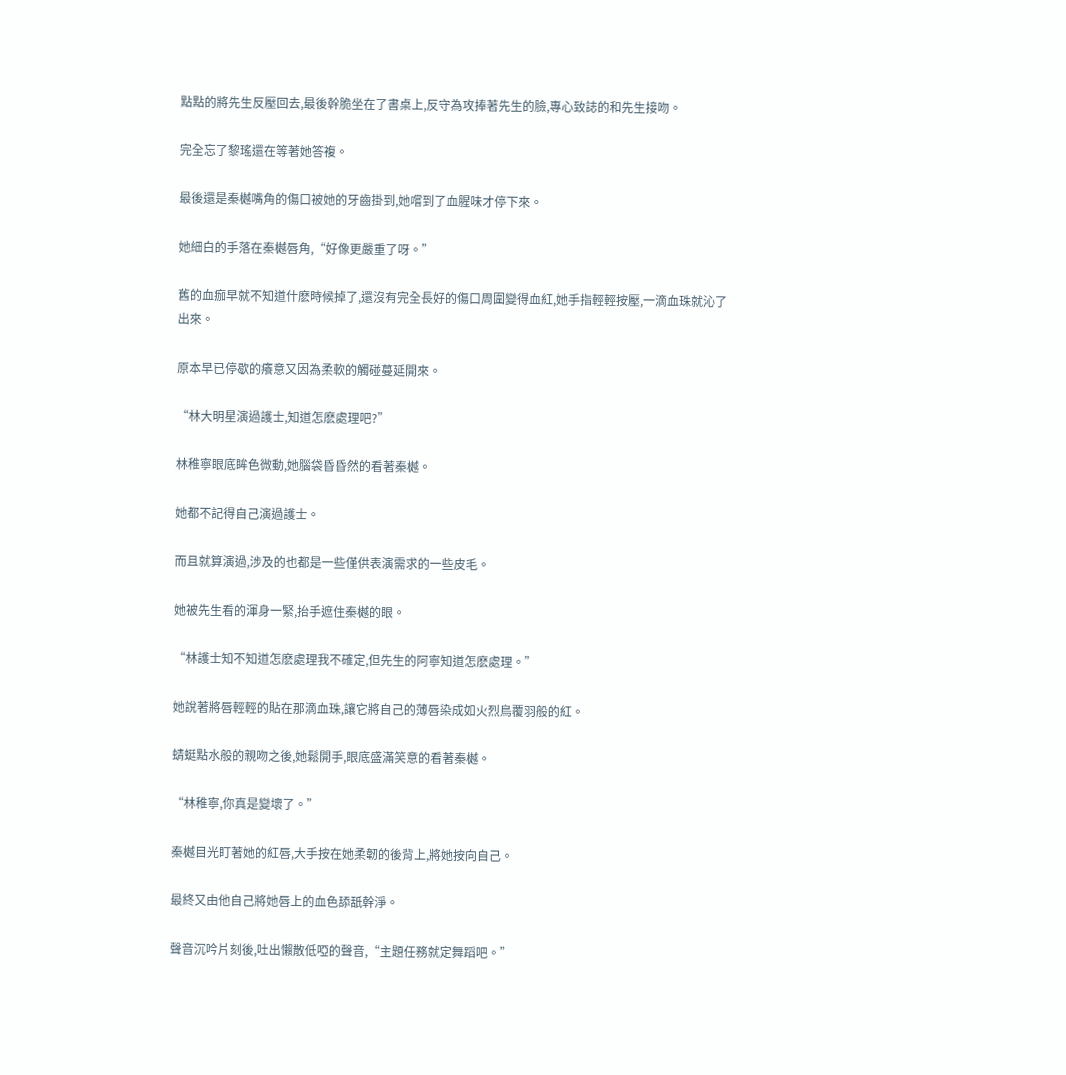點點的將先生反壓回去,最後幹脆坐在了書桌上,反守為攻捧著先生的臉,專心致誌的和先生接吻。

完全忘了黎瑤還在等著她答複。

最後還是秦樾嘴角的傷口被她的牙齒掛到,她嚐到了血腥味才停下來。

她細白的手落在秦樾唇角,“好像更嚴重了呀。”

舊的血痂早就不知道什麽時候掉了,還沒有完全長好的傷口周圍變得血紅,她手指輕輕按壓,一滴血珠就沁了出來。

原本早已停歇的癢意又因為柔軟的觸碰蔓延開來。

“林大明星演過護士,知道怎麽處理吧?”

林稚寧眼底眸色微動,她腦袋昏昏然的看著秦樾。

她都不記得自己演過護士。

而且就算演過,涉及的也都是一些僅供表演需求的一些皮毛。

她被先生看的渾身一緊,抬手遮住秦樾的眼。

“林護士知不知道怎麽處理我不確定,但先生的阿寧知道怎麽處理。”

她說著將唇輕輕的貼在那滴血珠,讓它將自己的薄唇染成如火烈鳥覆羽般的紅。

蜻蜓點水般的親吻之後,她鬆開手,眼底盛滿笑意的看著秦樾。

“林稚寧,你真是變壞了。”

秦樾目光盯著她的紅唇,大手按在她柔韌的後背上,將她按向自己。

最終又由他自己將她唇上的血色舔舐幹淨。

聲音沉吟片刻後,吐出懶散低啞的聲音,“主題任務就定舞蹈吧。”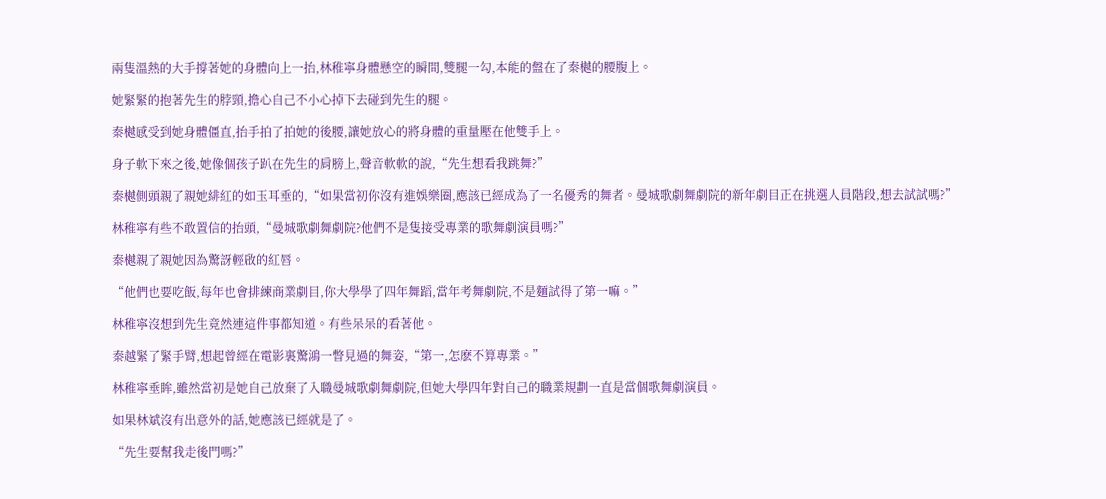兩隻溫熱的大手撐著她的身體向上一抬,林稚寧身體懸空的瞬間,雙腿一勾,本能的盤在了秦樾的腰腹上。

她緊緊的抱著先生的脖頸,擔心自己不小心掉下去碰到先生的腿。

秦樾感受到她身體僵直,抬手拍了拍她的後腰,讓她放心的將身體的重量壓在他雙手上。

身子軟下來之後,她像個孩子趴在先生的肩膀上,聲音軟軟的說,“先生想看我跳舞?”

秦樾側頭親了親她緋紅的如玉耳垂的,“如果當初你沒有進娛樂圈,應該已經成為了一名優秀的舞者。曼城歌劇舞劇院的新年劇目正在挑選人員階段,想去試試嗎?”

林稚寧有些不敢置信的抬頭,“曼城歌劇舞劇院?他們不是隻接受專業的歌舞劇演員嗎?”

秦樾親了親她因為驚訝輕啟的紅唇。

“他們也要吃飯,每年也會排練商業劇目,你大學學了四年舞蹈,當年考舞劇院,不是麵試得了第一嘛。”

林稚寧沒想到先生竟然連這件事都知道。有些呆呆的看著他。

秦越緊了緊手臂,想起曾經在電影裏驚鴻一瞥見過的舞姿,“第一,怎麽不算專業。”

林稚寧垂眸,雖然當初是她自己放棄了入職曼城歌劇舞劇院,但她大學四年對自己的職業規劃一直是當個歌舞劇演員。

如果林斌沒有出意外的話,她應該已經就是了。

“先生要幫我走後門嗎?”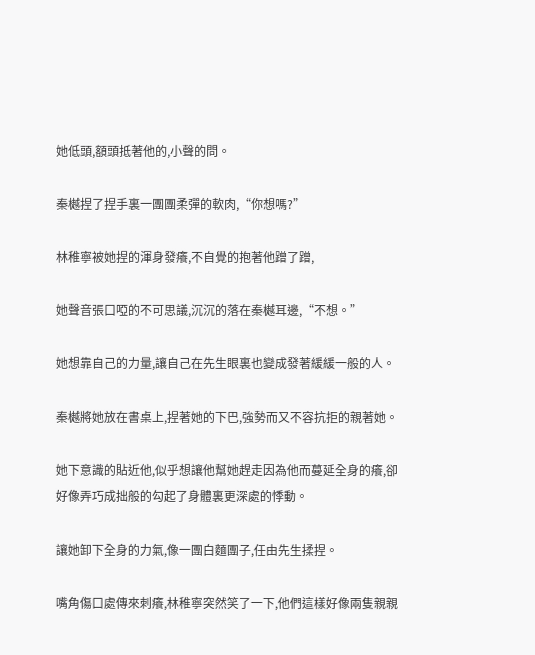她低頭,額頭抵著他的,小聲的問。

秦樾捏了捏手裏一團團柔彈的軟肉,“你想嗎?”

林稚寧被她捏的渾身發癢,不自覺的抱著他蹭了蹭,

她聲音張口啞的不可思議,沉沉的落在秦樾耳邊,“不想。”

她想靠自己的力量,讓自己在先生眼裏也變成發著緩緩一般的人。

秦樾將她放在書桌上,捏著她的下巴,強勢而又不容抗拒的親著她。

她下意識的貼近他,似乎想讓他幫她趕走因為他而蔓延全身的癢,卻好像弄巧成拙般的勾起了身體裏更深處的悸動。

讓她卸下全身的力氣,像一團白麵團子,任由先生揉捏。

嘴角傷口處傳來刺癢,林稚寧突然笑了一下,他們這樣好像兩隻親親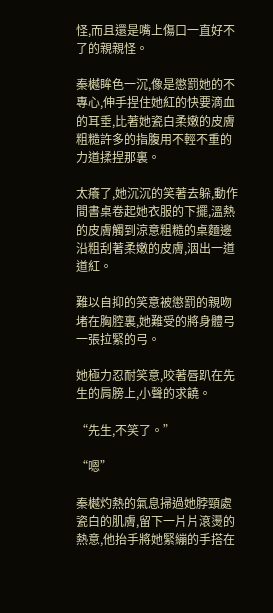怪,而且還是嘴上傷口一直好不了的親親怪。

秦樾眸色一沉,像是懲罰她的不專心,伸手捏住她紅的快要滴血的耳垂,比著她瓷白柔嫩的皮膚粗糙許多的指腹用不輕不重的力道揉捏那裏。

太癢了,她沉沉的笑著去躲,動作間書桌卷起她衣服的下擺,溫熱的皮膚觸到涼意粗糙的桌麵邊沿粗刮著柔嫩的皮膚,洇出一道道紅。

難以自抑的笑意被懲罰的親吻堵在胸腔裏,她難受的將身體弓一張拉緊的弓。

她極力忍耐笑意,咬著唇趴在先生的肩膀上,小聲的求饒。

“先生,不笑了。”

“嗯”

秦樾灼熱的氣息掃過她脖頸處瓷白的肌膚,留下一片片滾燙的熱意,他抬手將她緊繃的手搭在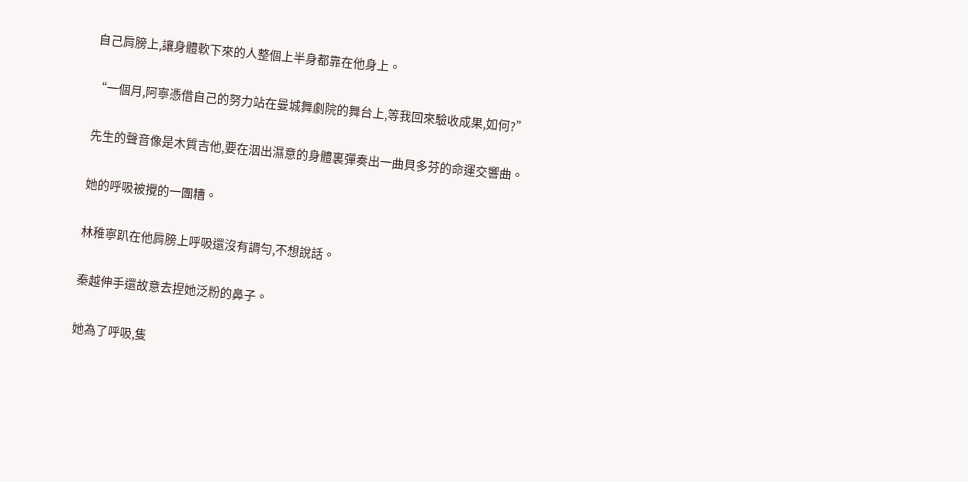自己肩膀上,讓身體軟下來的人整個上半身都靠在他身上。

“一個月,阿寧憑借自己的努力站在曼城舞劇院的舞台上,等我回來驗收成果,如何?”

先生的聲音像是木質吉他,要在洇出濕意的身體裏彈奏出一曲貝多芬的命運交響曲。

她的呼吸被攪的一團糟。

林稚寧趴在他肩膀上呼吸還沒有調勻,不想說話。

秦越伸手還故意去捏她泛粉的鼻子。

她為了呼吸,隻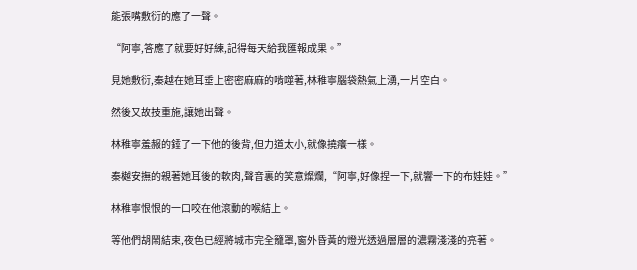能張嘴敷衍的應了一聲。

“阿寧,答應了就要好好練,記得每天給我匯報成果。”

見她敷衍,秦越在她耳垂上密密麻麻的啃噬著,林稚寧腦袋熱氣上湧,一片空白。

然後又故技重施,讓她出聲。

林稚寧羞赧的錘了一下他的後背,但力道太小,就像撓癢一樣。

秦樾安撫的親著她耳後的軟肉,聲音裏的笑意燦爛,“阿寧,好像捏一下,就響一下的布娃娃。”

林稚寧恨恨的一口咬在他滾動的喉結上。

等他們胡鬧結束,夜色已經將城市完全籠罩,窗外昏黃的燈光透過層層的濃霧淺淺的亮著。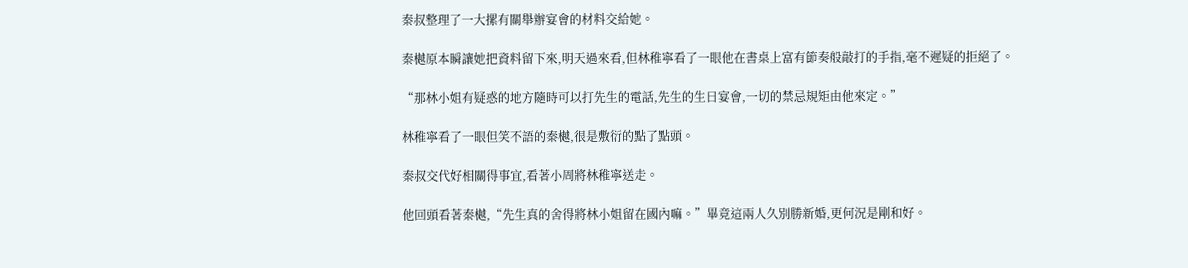秦叔整理了一大摞有關舉辦宴會的材料交給她。

秦樾原本瞬讓她把資料留下來,明天過來看,但林稚寧看了一眼他在書桌上富有節奏般敲打的手指,毫不遲疑的拒絕了。

“那林小姐有疑惑的地方隨時可以打先生的電話,先生的生日宴會,一切的禁忌規矩由他來定。”

林稚寧看了一眼但笑不語的秦樾,很是敷衍的點了點頭。

秦叔交代好相關得事宜,看著小周將林稚寧送走。

他回頭看著秦樾,“先生真的舍得將林小姐留在國內嘛。”畢竟這兩人久別勝新婚,更何況是剛和好。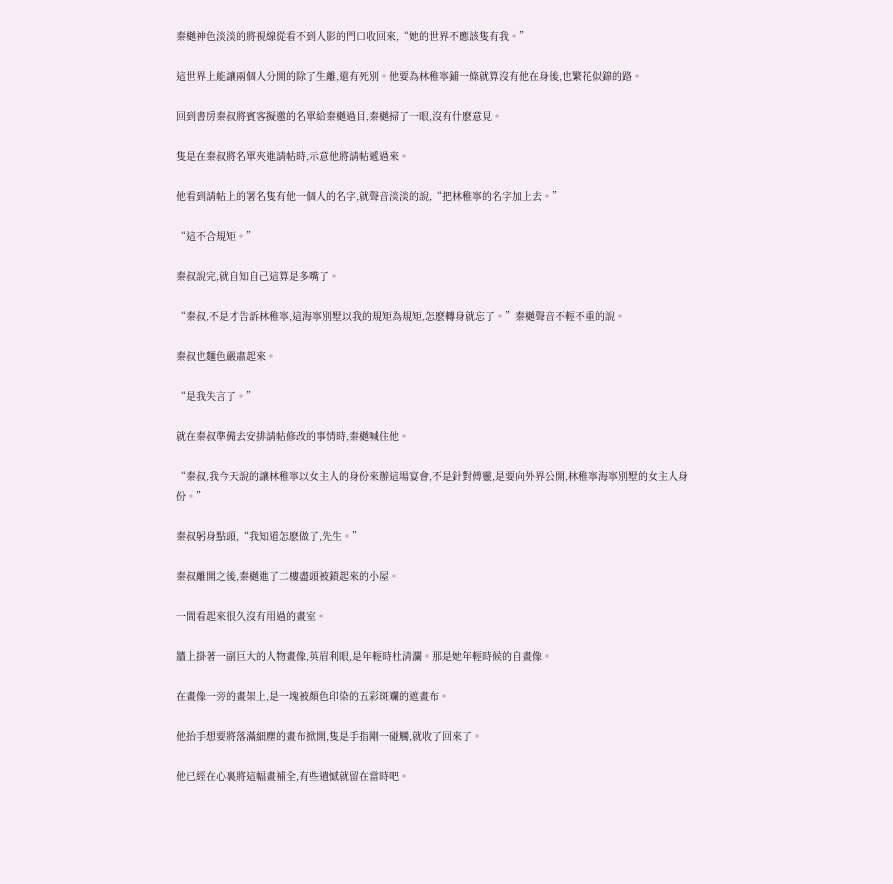秦樾神色淡淡的將視線從看不到人影的門口收回來,“她的世界不應該隻有我。”

這世界上能讓兩個人分開的除了生離,還有死別。他要為林稚寧鋪一條就算沒有他在身後,也繁花似錦的路。

回到書房秦叔將賓客擬邀的名單給秦樾過目,秦樾掃了一眼,沒有什麽意見。

隻是在秦叔將名單夾進請帖時,示意他將請帖遞過來。

他看到請帖上的署名隻有他一個人的名字,就聲音淡淡的說,“把林稚寧的名字加上去。”

“這不合規矩。”

秦叔說完,就自知自己這算是多嘴了。

“秦叔,不是才告訴林稚寧,這海寧別墅以我的規矩為規矩,怎麽轉身就忘了。”秦樾聲音不輕不重的說。

秦叔也麵色嚴肅起來。

“是我失言了。”

就在秦叔準備去安排請帖修改的事情時,秦樾喊住他。

“秦叔,我今天說的讓林稚寧以女主人的身份來辦這場宴會,不是針對傅靈,是要向外界公開,林稚寧海寧別墅的女主人身份。”

秦叔躬身點頭,“我知道怎麽做了,先生。”

秦叔離開之後,秦樾進了二樓盡頭被鎖起來的小屋。

一間看起來很久沒有用過的畫室。

牆上掛著一副巨大的人物畫像,英眉利眼,是年輕時杜清瀾。那是她年輕時候的自畫像。

在畫像一旁的畫架上,是一塊被顏色印染的五彩斑斕的遮畫布。

他抬手想要將落滿細塵的畫布掀開,隻是手指剛一碰觸,就收了回來了。

他已經在心裏將這幅畫補全,有些遺憾就留在當時吧。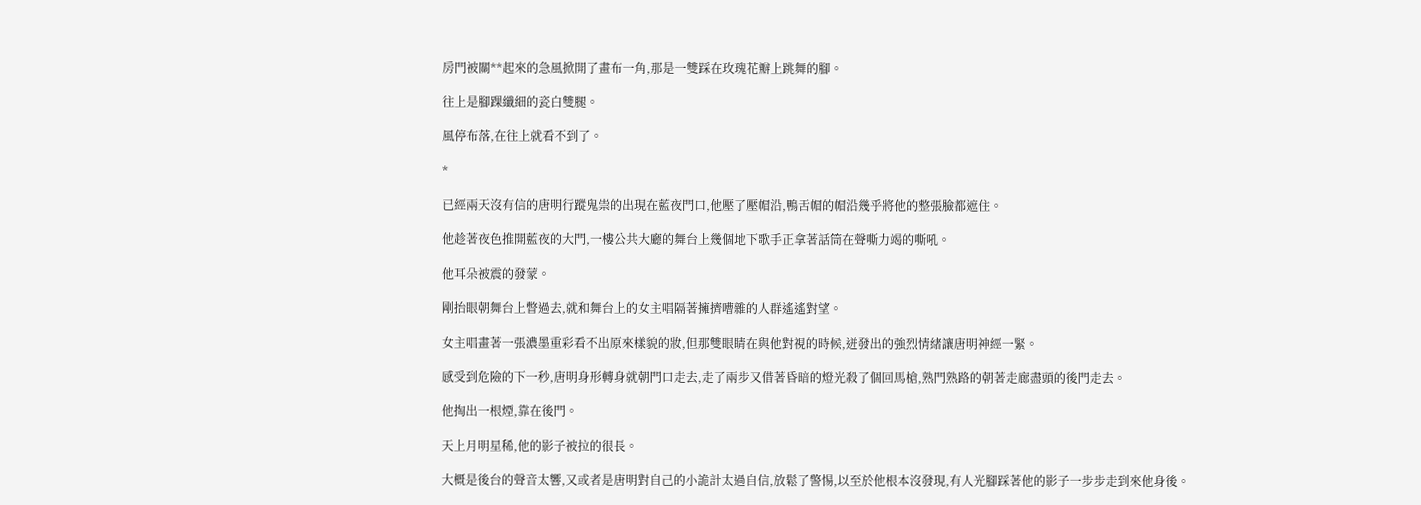房門被關**起來的急風掀開了畫布一角,那是一雙踩在玫瑰花瓣上跳舞的腳。

往上是腳踝纖細的瓷白雙腿。

風停布落,在往上就看不到了。

*

已經兩天沒有信的唐明行蹤鬼祟的出現在藍夜門口,他壓了壓帽沿,鴨舌帽的帽沿幾乎將他的整張臉都遮住。

他趁著夜色推開藍夜的大門,一樓公共大廳的舞台上幾個地下歌手正拿著話筒在聲嘶力竭的嘶吼。

他耳朵被震的發蒙。

剛抬眼朝舞台上瞥過去,就和舞台上的女主唱隔著擁擠嘈雜的人群遙遙對望。

女主唱畫著一張濃墨重彩看不出原來樣貌的妝,但那雙眼睛在與他對視的時候,迸發出的強烈情緒讓唐明神經一緊。

感受到危險的下一秒,唐明身形轉身就朝門口走去,走了兩步又借著昏暗的燈光殺了個回馬槍,熟門熟路的朝著走廊盡頭的後門走去。

他掏出一根煙,靠在後門。

天上月明星稀,他的影子被拉的很長。

大概是後台的聲音太響,又或者是唐明對自己的小詭計太過自信,放鬆了警惕,以至於他根本沒發現,有人光腳踩著他的影子一步步走到來他身後。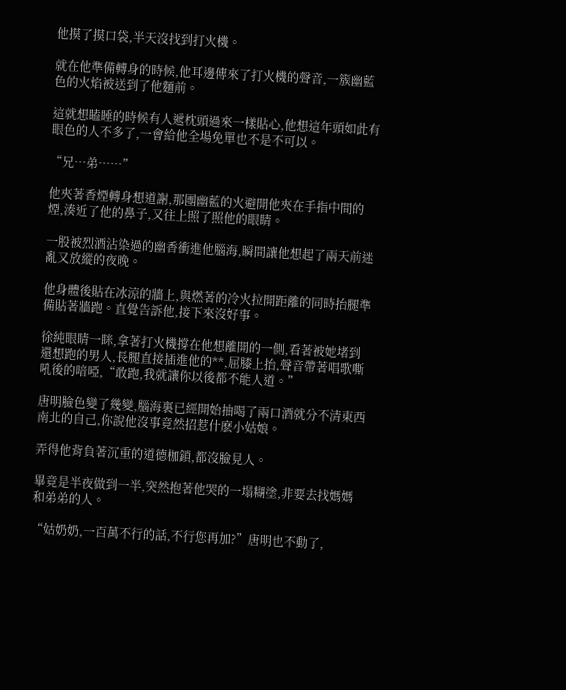他摸了摸口袋,半天沒找到打火機。

就在他準備轉身的時候,他耳邊傳來了打火機的聲音,一簇幽藍色的火焰被送到了他麵前。

這就想瞌睡的時候有人遞枕頭過來一樣貼心,他想這年頭如此有眼色的人不多了,一會給他全場免單也不是不可以。

“兄…弟……”

他夾著香煙轉身想道謝,那團幽藍的火避開他夾在手指中間的煙,湊近了他的鼻子,又往上照了照他的眼睛。

一股被烈酒沾染過的幽香衝進他腦海,瞬間讓他想起了兩天前迷亂又放縱的夜晚。

他身體後貼在冰涼的牆上,與燃著的冷火拉開距離的同時抬腿準備貼著牆跑。直覺告訴他,接下來沒好事。

徐純眼睛一眯,拿著打火機撐在他想離開的一側,看著被她堵到還想跑的男人,長腿直接插進他的**,屈膝上抬,聲音帶著唱歌嘶吼後的喑啞,“敢跑,我就讓你以後都不能人道。”

唐明臉色變了幾變,腦海裏已經開始抽喝了兩口酒就分不清東西南北的自己,你說他沒事竟然招惹什麽小姑娘。

弄得他背負著沉重的道德枷鎖,都沒臉見人。

畢竟是半夜做到一半,突然抱著他哭的一塌糊塗,非要去找媽媽和弟弟的人。

“姑奶奶,一百萬不行的話,不行您再加?”唐明也不動了,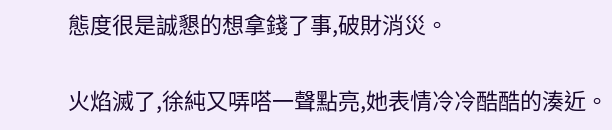態度很是誠懇的想拿錢了事,破財消災。

火焰滅了,徐純又哢嗒一聲點亮,她表情冷冷酷酷的湊近。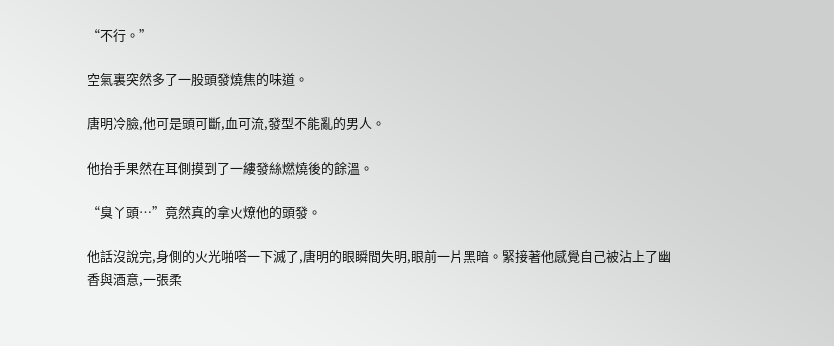“不行。”

空氣裏突然多了一股頭發燒焦的味道。

唐明冷臉,他可是頭可斷,血可流,發型不能亂的男人。

他抬手果然在耳側摸到了一縷發絲燃燒後的餘溫。

“臭丫頭…”竟然真的拿火燎他的頭發。

他話沒說完,身側的火光啪嗒一下滅了,唐明的眼瞬間失明,眼前一片黑暗。緊接著他感覺自己被沾上了幽香與酒意,一張柔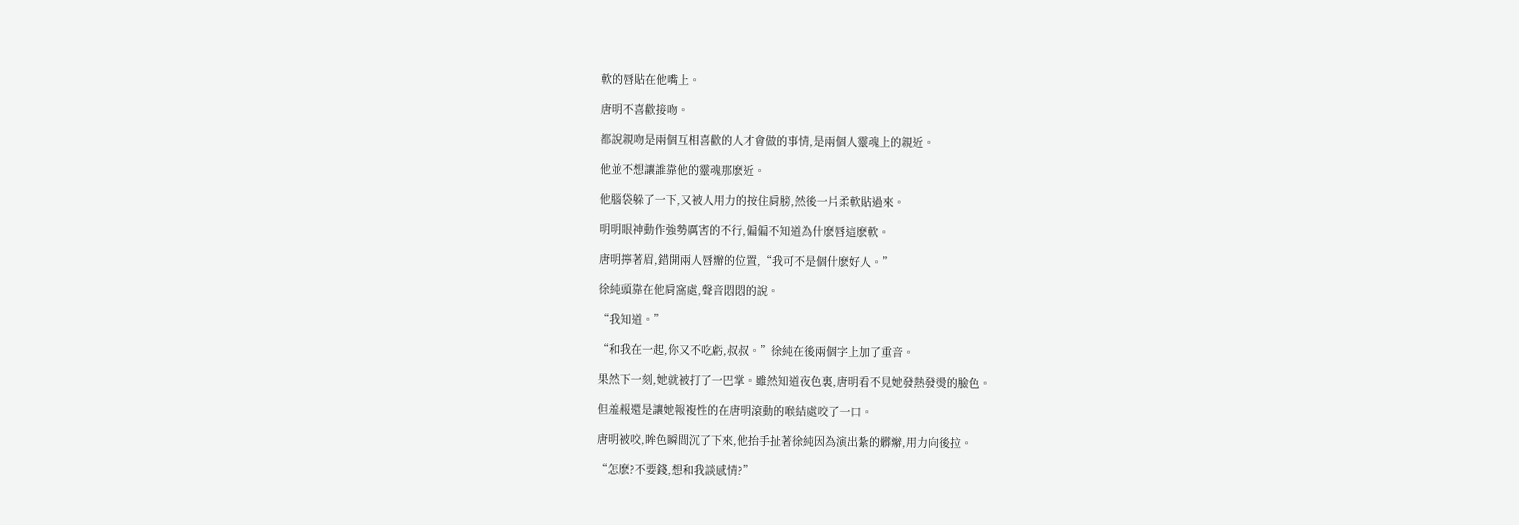軟的唇貼在他嘴上。

唐明不喜歡接吻。

都說親吻是兩個互相喜歡的人才會做的事情,是兩個人靈魂上的親近。

他並不想讓誰靠他的靈魂那麽近。

他腦袋躲了一下,又被人用力的按住肩膀,然後一片柔軟貼過來。

明明眼神動作強勢厲害的不行,偏偏不知道為什麽唇這麽軟。

唐明擰著眉,錯開兩人唇瓣的位置,“我可不是個什麽好人。”

徐純頭靠在他肩窩處,聲音悶悶的說。

“我知道。”

“和我在一起,你又不吃虧,叔叔。”徐純在後兩個字上加了重音。

果然下一刻,她就被打了一巴掌。雖然知道夜色裏,唐明看不見她發熱發燙的臉色。

但羞赧還是讓她報複性的在唐明滾動的喉結處咬了一口。

唐明被咬,眸色瞬間沉了下來,他抬手扯著徐純因為演出紮的髒辮,用力向後拉。

“怎麽?不要錢,想和我談感情?”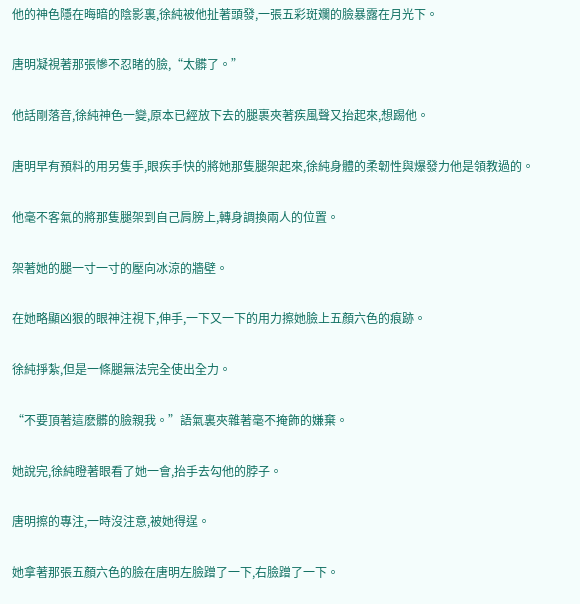他的神色隱在晦暗的陰影裏,徐純被他扯著頭發,一張五彩斑斕的臉暴露在月光下。

唐明凝視著那張慘不忍睹的臉,“太髒了。”

他話剛落音,徐純神色一變,原本已經放下去的腿裹夾著疾風聲又抬起來,想踢他。

唐明早有預料的用另隻手,眼疾手快的將她那隻腿架起來,徐純身體的柔韌性與爆發力他是領教過的。

他毫不客氣的將那隻腿架到自己肩膀上,轉身調換兩人的位置。

架著她的腿一寸一寸的壓向冰涼的牆壁。

在她略顯凶狠的眼神注視下,伸手,一下又一下的用力擦她臉上五顏六色的痕跡。

徐純掙紮,但是一條腿無法完全使出全力。

“不要頂著這麽髒的臉親我。”語氣裏夾雜著毫不掩飾的嫌棄。

她說完,徐純瞪著眼看了她一會,抬手去勾他的脖子。

唐明擦的專注,一時沒注意,被她得逞。

她拿著那張五顏六色的臉在唐明左臉蹭了一下,右臉蹭了一下。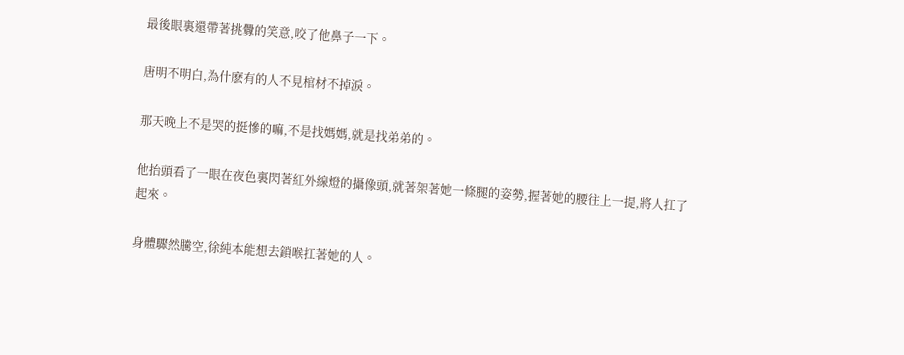最後眼裏還帶著挑釁的笑意,咬了他鼻子一下。

唐明不明白,為什麽有的人不見棺材不掉淚。

那天晚上不是哭的挺慘的嘛,不是找媽媽,就是找弟弟的。

他抬頭看了一眼在夜色裏閃著紅外線燈的攝像頭,就著架著她一條腿的姿勢,握著她的腰往上一提,將人扛了起來。

身體驟然騰空,徐純本能想去鎖喉扛著她的人。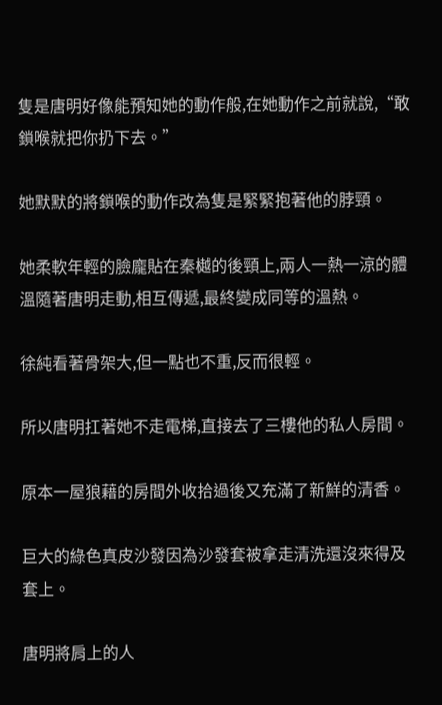隻是唐明好像能預知她的動作般,在她動作之前就說,“敢鎖喉就把你扔下去。”

她默默的將鎖喉的動作改為隻是緊緊抱著他的脖頸。

她柔軟年輕的臉龐貼在秦樾的後頸上,兩人一熱一涼的體溫隨著唐明走動,相互傳遞,最終變成同等的溫熱。

徐純看著骨架大,但一點也不重,反而很輕。

所以唐明扛著她不走電梯,直接去了三樓他的私人房間。

原本一屋狼藉的房間外收拾過後又充滿了新鮮的清香。

巨大的綠色真皮沙發因為沙發套被拿走清洗還沒來得及套上。

唐明將肩上的人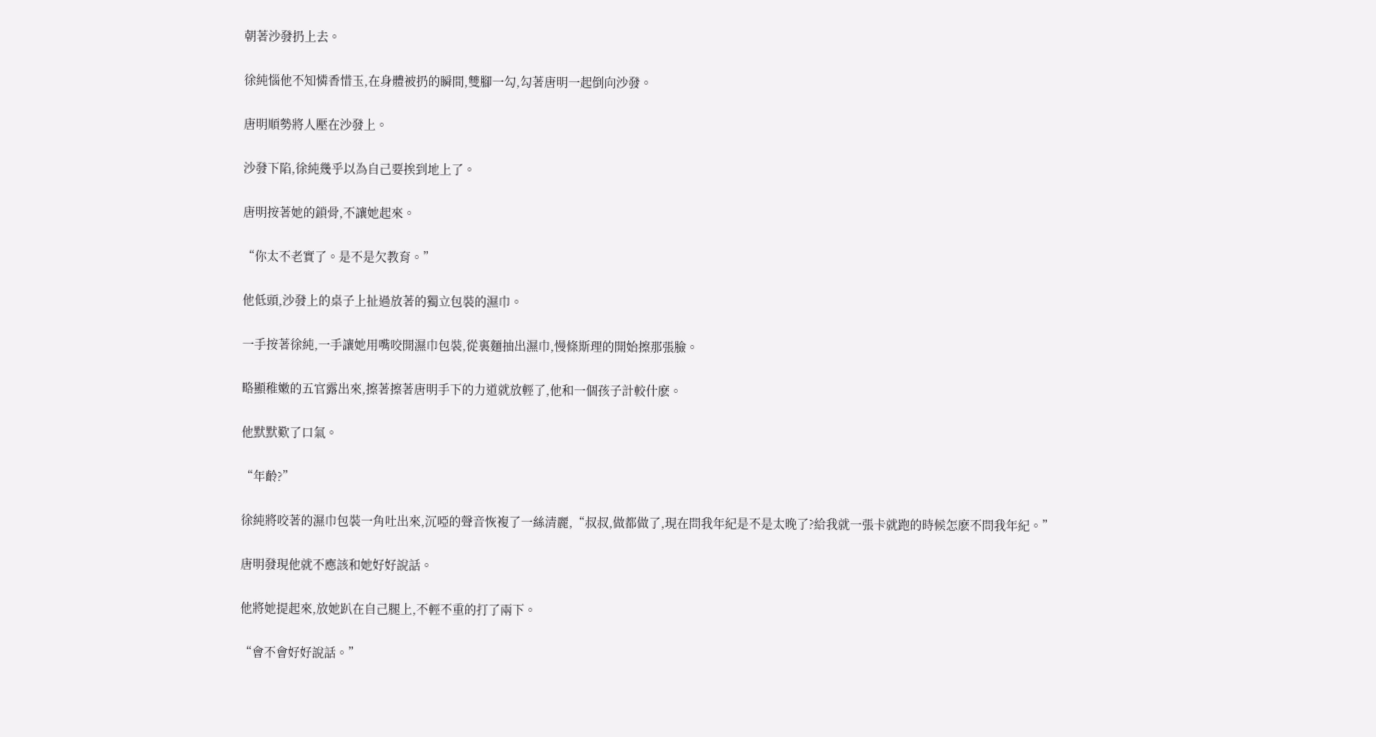朝著沙發扔上去。

徐純惱他不知憐香惜玉,在身體被扔的瞬間,雙腳一勾,勾著唐明一起倒向沙發。

唐明順勢將人壓在沙發上。

沙發下陷,徐純幾乎以為自己要挨到地上了。

唐明按著她的鎖骨,不讓她起來。

“你太不老實了。是不是欠教育。”

他低頭,沙發上的桌子上扯過放著的獨立包裝的濕巾。

一手按著徐純,一手讓她用嘴咬開濕巾包裝,從裏麵抽出濕巾,慢條斯理的開始擦那張臉。

略顯稚嫩的五官露出來,擦著擦著唐明手下的力道就放輕了,他和一個孩子計較什麽。

他默默歎了口氣。

“年齡?”

徐純將咬著的濕巾包裝一角吐出來,沉啞的聲音恢複了一絲清麗,“叔叔,做都做了,現在問我年紀是不是太晚了?給我就一張卡就跑的時候怎麽不問我年紀。”

唐明發現他就不應該和她好好說話。

他將她提起來,放她趴在自己腿上,不輕不重的打了兩下。

“會不會好好說話。”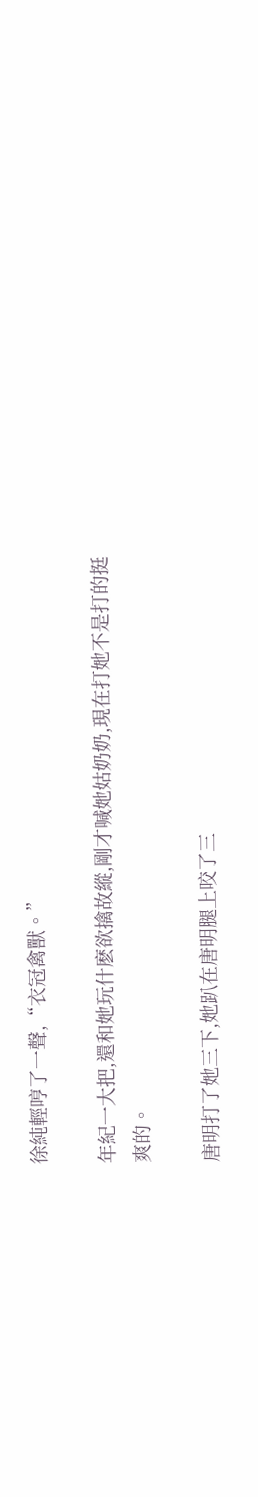徐純輕哼了一聲,“衣冠禽獸。”

年紀一大把,還和她玩什麽欲擒故縱,剛才喊她姑奶奶,現在打她不是打的挺爽的。

唐明打了她三下,她趴在唐明腿上咬了三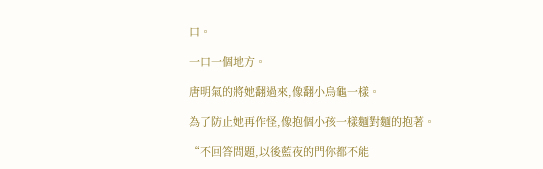口。

一口一個地方。

唐明氣的將她翻過來,像翻小烏龜一樣。

為了防止她再作怪,像抱個小孩一樣麵對麵的抱著。

“不回答問題,以後藍夜的門你都不能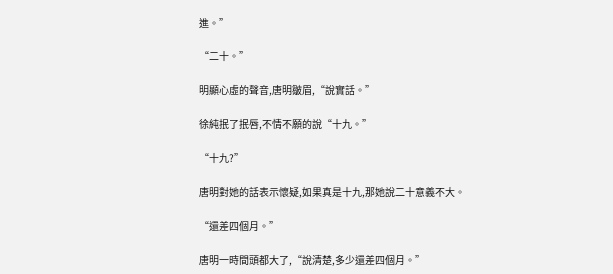進。”

“二十。”

明顯心虛的聲音,唐明皺眉,“說實話。”

徐純抿了抿唇,不情不願的說“十九。”

“十九?”

唐明對她的話表示懷疑,如果真是十九,那她說二十意義不大。

“還差四個月。”

唐明一時間頭都大了,“說清楚,多少還差四個月。”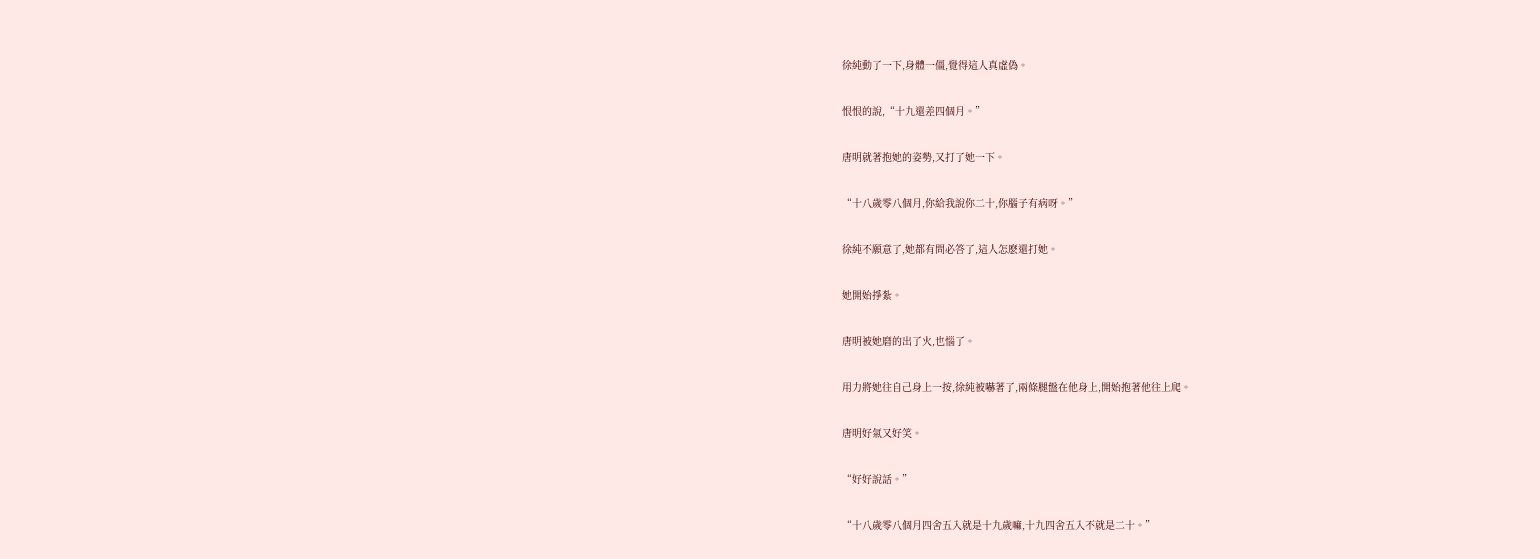徐純動了一下,身體一僵,覺得這人真虛偽。

恨恨的說,“十九還差四個月。”

唐明就著抱她的姿勢,又打了她一下。

“十八歲零八個月,你給我說你二十,你腦子有病呀。”

徐純不願意了,她都有問必答了,這人怎麽還打她。

她開始掙紮。

唐明被她磨的出了火,也惱了。

用力將她往自己身上一按,徐純被嚇著了,兩條腿盤在他身上,開始抱著他往上爬。

唐明好氣又好笑。

“好好說話。”

“十八歲零八個月四舍五入就是十九歲嘛,十九四舍五入不就是二十。”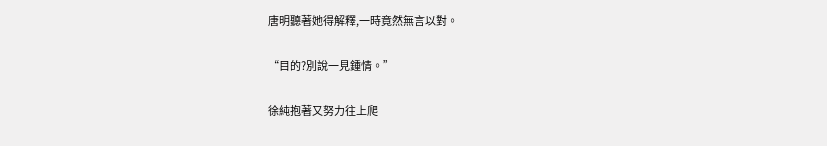唐明聽著她得解釋,一時竟然無言以對。

“目的?別說一見鍾情。”

徐純抱著又努力往上爬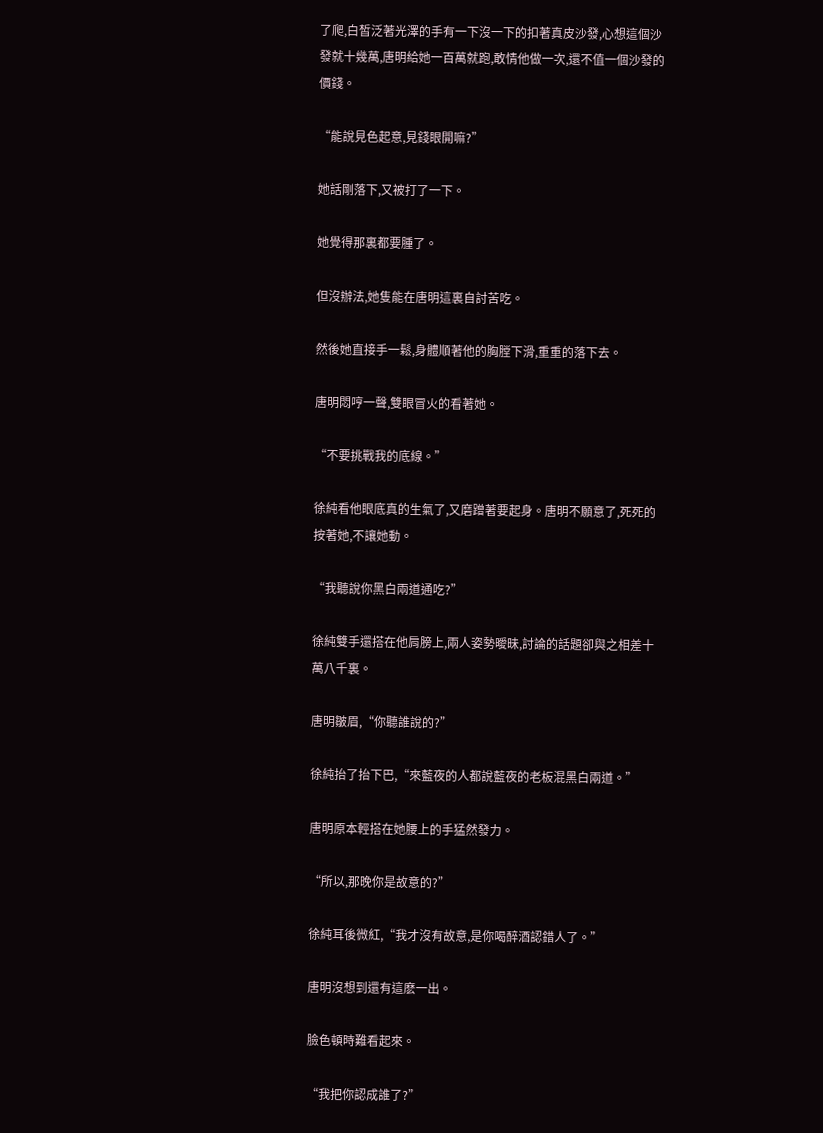了爬,白皙泛著光澤的手有一下沒一下的扣著真皮沙發,心想這個沙發就十幾萬,唐明給她一百萬就跑,敢情他做一次,還不值一個沙發的價錢。

“能說見色起意,見錢眼開嘛?”

她話剛落下,又被打了一下。

她覺得那裏都要腫了。

但沒辦法,她隻能在唐明這裏自討苦吃。

然後她直接手一鬆,身體順著他的胸膛下滑,重重的落下去。

唐明悶哼一聲,雙眼冒火的看著她。

“不要挑戰我的底線。”

徐純看他眼底真的生氣了,又磨蹭著要起身。唐明不願意了,死死的按著她,不讓她動。

“我聽說你黑白兩道通吃?”

徐純雙手還搭在他肩膀上,兩人姿勢曖昧,討論的話題卻與之相差十萬八千裏。

唐明皺眉,“你聽誰說的?”

徐純抬了抬下巴,“來藍夜的人都說藍夜的老板混黑白兩道。”

唐明原本輕搭在她腰上的手猛然發力。

“所以,那晚你是故意的?”

徐純耳後微紅,“我才沒有故意,是你喝醉酒認錯人了。”

唐明沒想到還有這麽一出。

臉色頓時難看起來。

“我把你認成誰了?”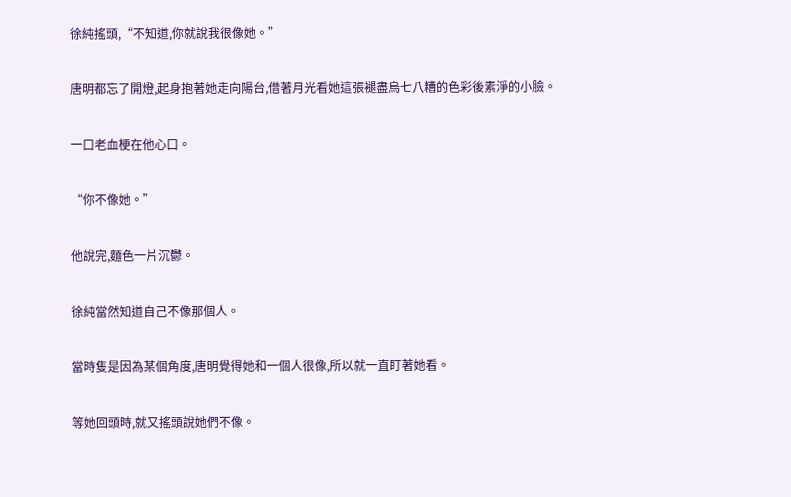徐純搖頭,“不知道,你就說我很像她。”

唐明都忘了開燈,起身抱著她走向陽台,借著月光看她這張褪盡烏七八糟的色彩後素淨的小臉。

一口老血梗在他心口。

“你不像她。”

他說完,麵色一片沉鬱。

徐純當然知道自己不像那個人。

當時隻是因為某個角度,唐明覺得她和一個人很像,所以就一直盯著她看。

等她回頭時,就又搖頭說她們不像。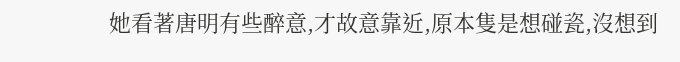她看著唐明有些醉意,才故意靠近,原本隻是想碰瓷,沒想到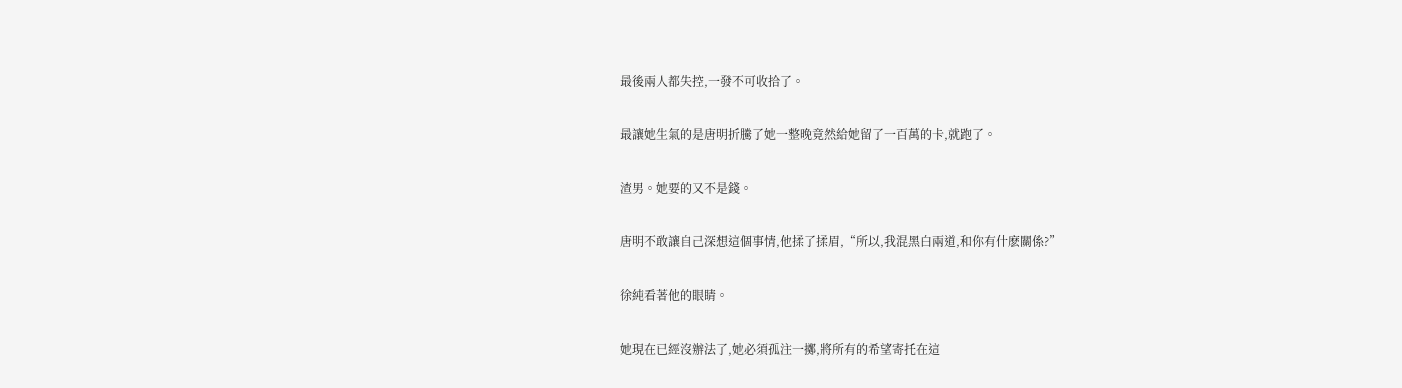最後兩人都失控,一發不可收拾了。

最讓她生氣的是唐明折騰了她一整晚竟然給她留了一百萬的卡,就跑了。

渣男。她要的又不是錢。

唐明不敢讓自己深想這個事情,他揉了揉眉,“所以,我混黑白兩道,和你有什麽關係?”

徐純看著他的眼睛。

她現在已經沒辦法了,她必須孤注一擲,將所有的希望寄托在這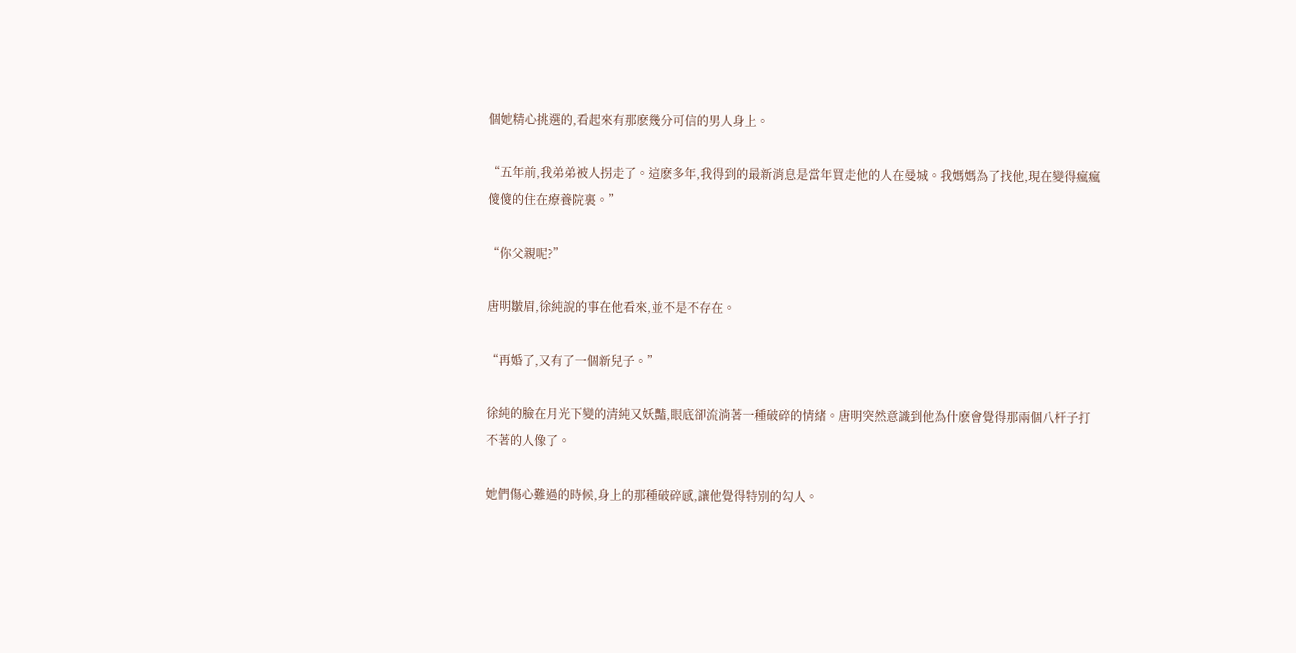個她精心挑選的,看起來有那麽幾分可信的男人身上。

“五年前,我弟弟被人拐走了。這麽多年,我得到的最新消息是當年買走他的人在曼城。我媽媽為了找他,現在變得瘋瘋傻傻的住在療養院裏。”

“你父親呢?”

唐明皺眉,徐純說的事在他看來,並不是不存在。

“再婚了,又有了一個新兒子。”

徐純的臉在月光下變的清純又妖豔,眼底卻流淌著一種破碎的情緒。唐明突然意識到他為什麽會覺得那兩個八杆子打不著的人像了。

她們傷心難過的時候,身上的那種破碎感,讓他覺得特別的勾人。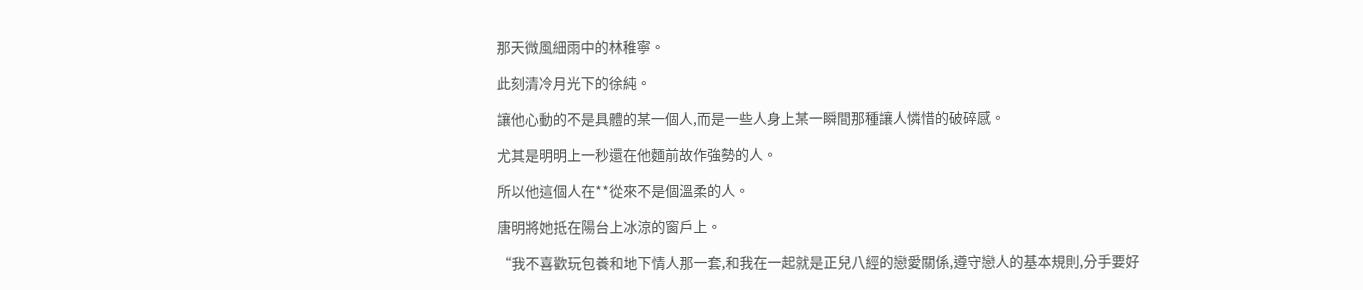那天微風細雨中的林稚寧。

此刻清冷月光下的徐純。

讓他心動的不是具體的某一個人,而是一些人身上某一瞬間那種讓人憐惜的破碎感。

尤其是明明上一秒還在他麵前故作強勢的人。

所以他這個人在**從來不是個溫柔的人。

唐明將她抵在陽台上冰涼的窗戶上。

“我不喜歡玩包養和地下情人那一套,和我在一起就是正兒八經的戀愛關係,遵守戀人的基本規則,分手要好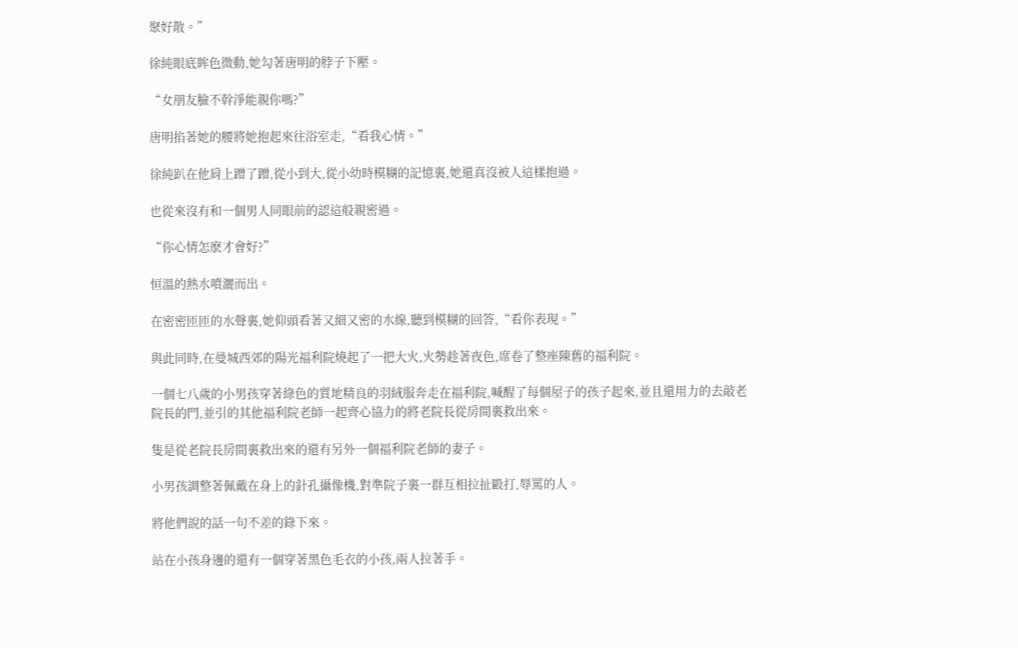聚好散。”

徐純眼底眸色微動,她勾著唐明的脖子下壓。

“女朋友臉不幹淨能親你嗎?”

唐明掐著她的腰將她抱起來往浴室走,“看我心情。”

徐純趴在他肩上蹭了蹭,從小到大,從小幼時模糊的記憶裏,她還真沒被人這樣抱過。

也從來沒有和一個男人同眼前的認這般親密過。

“你心情怎麽才會好?”

恒溫的熱水噴灑而出。

在密密匝匝的水聲裏,她仰頭看著又細又密的水線,聽到模糊的回答,“看你表現。”

與此同時,在曼城西郊的陽光福利院燒起了一把大火,火勢趁著夜色,席卷了整座陳舊的福利院。

一個七八歲的小男孩穿著綠色的質地精良的羽絨服奔走在福利院,喊醒了每個屋子的孩子起來,並且還用力的去敲老院長的門,並引的其他福利院老師一起齊心協力的將老院長從房間裏救出來。

隻是從老院長房間裏救出來的還有另外一個福利院老師的妻子。

小男孩調整著佩戴在身上的針孔攝像機,對準院子裏一群互相拉扯毆打,辱罵的人。

將他們說的話一句不差的錄下來。

站在小孩身邊的還有一個穿著黑色毛衣的小孩,兩人拉著手。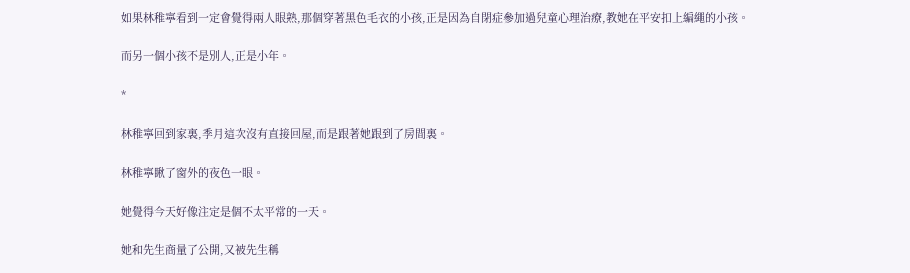如果林稚寧看到一定會覺得兩人眼熟,那個穿著黑色毛衣的小孩,正是因為自閉症參加過兒童心理治療,教她在平安扣上編繩的小孩。

而另一個小孩不是別人,正是小年。

*

林稚寧回到家裏,季月這次沒有直接回屋,而是跟著她跟到了房間裏。

林稚寧瞅了窗外的夜色一眼。

她覺得今天好像注定是個不太平常的一天。

她和先生商量了公開,又被先生稱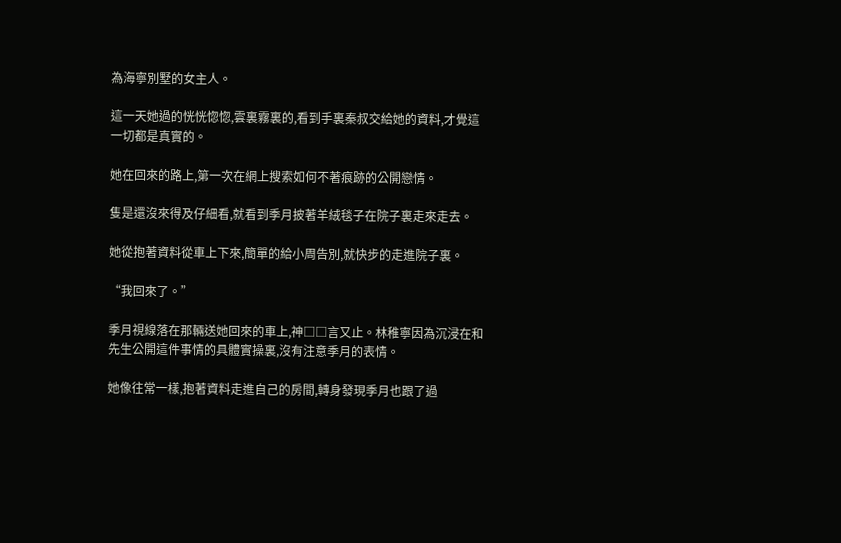為海寧別墅的女主人。

這一天她過的恍恍惚惚,雲裏霧裏的,看到手裏秦叔交給她的資料,才覺這一切都是真實的。

她在回來的路上,第一次在網上搜索如何不著痕跡的公開戀情。

隻是還沒來得及仔細看,就看到季月披著羊絨毯子在院子裏走來走去。

她從抱著資料從車上下來,簡單的給小周告別,就快步的走進院子裏。

“我回來了。”

季月視線落在那輛送她回來的車上,神□□言又止。林稚寧因為沉浸在和先生公開這件事情的具體實操裏,沒有注意季月的表情。

她像往常一樣,抱著資料走進自己的房間,轉身發現季月也跟了過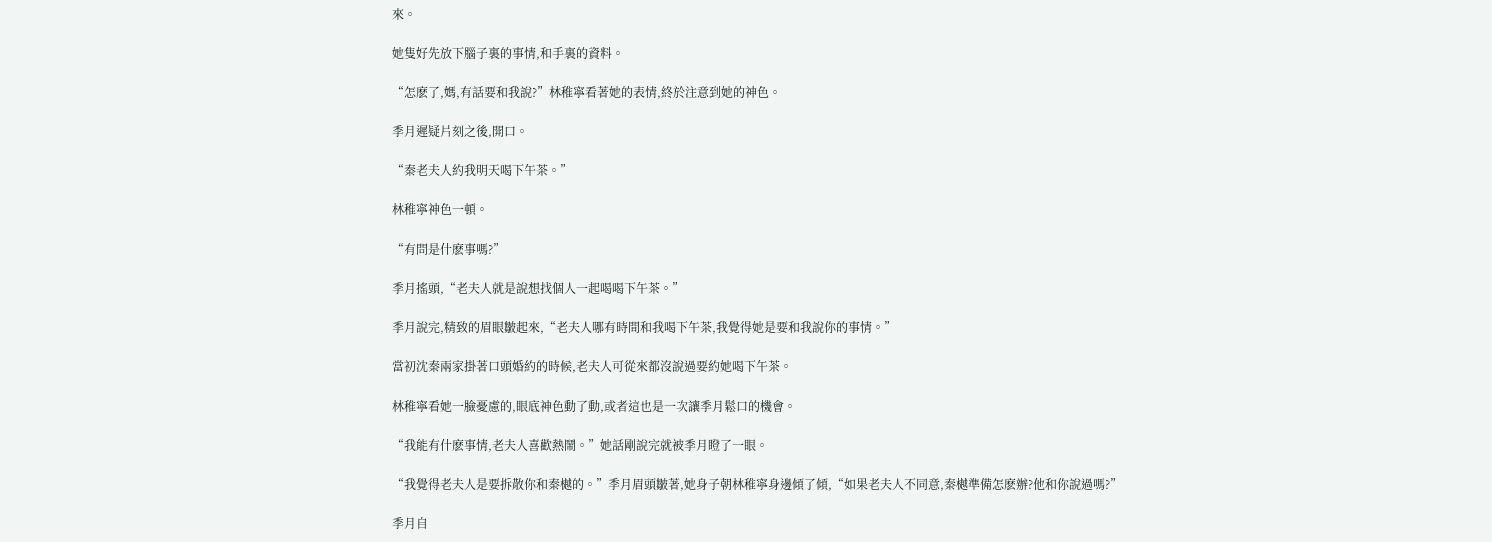來。

她隻好先放下腦子裏的事情,和手裏的資料。

“怎麽了,媽,有話要和我說?”林稚寧看著她的表情,終於注意到她的神色。

季月遲疑片刻之後,開口。

“秦老夫人約我明天喝下午茶。”

林稚寧神色一頓。

“有問是什麽事嗎?”

季月搖頭,“老夫人就是說想找個人一起喝喝下午茶。”

季月說完,精致的眉眼皺起來,“老夫人哪有時間和我喝下午茶,我覺得她是要和我說你的事情。”

當初沈秦兩家掛著口頭婚約的時候,老夫人可從來都沒說過要約她喝下午茶。

林稚寧看她一臉憂慮的,眼底神色動了動,或者這也是一次讓季月鬆口的機會。

“我能有什麽事情,老夫人喜歡熱鬧。”她話剛說完就被季月瞪了一眼。

“我覺得老夫人是要拆散你和秦樾的。”季月眉頭皺著,她身子朝林稚寧身邊傾了傾,“如果老夫人不同意,秦樾準備怎麽辦?他和你說過嗎?”

季月自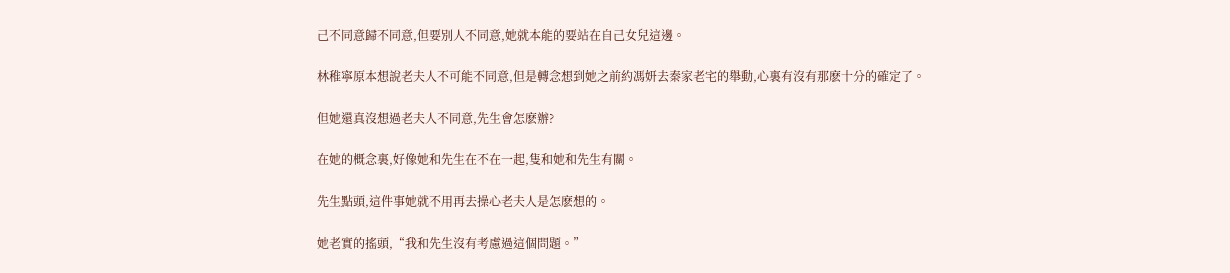己不同意歸不同意,但要別人不同意,她就本能的要站在自己女兒這邊。

林稚寧原本想說老夫人不可能不同意,但是轉念想到她之前約馮妍去秦家老宅的舉動,心裏有沒有那麽十分的確定了。

但她還真沒想過老夫人不同意,先生會怎麽辦?

在她的概念裏,好像她和先生在不在一起,隻和她和先生有關。

先生點頭,這件事她就不用再去操心老夫人是怎麽想的。

她老實的搖頭,“我和先生沒有考慮過這個問題。”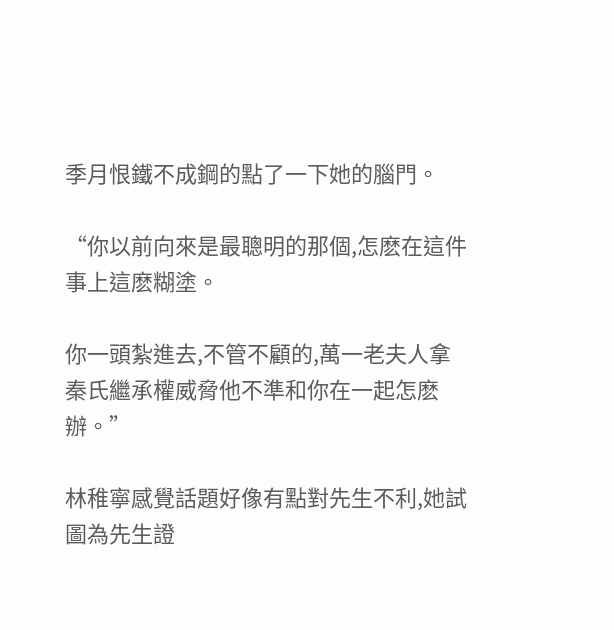季月恨鐵不成鋼的點了一下她的腦門。

“你以前向來是最聰明的那個,怎麽在這件事上這麽糊塗。

你一頭紮進去,不管不顧的,萬一老夫人拿秦氏繼承權威脅他不準和你在一起怎麽辦。”

林稚寧感覺話題好像有點對先生不利,她試圖為先生證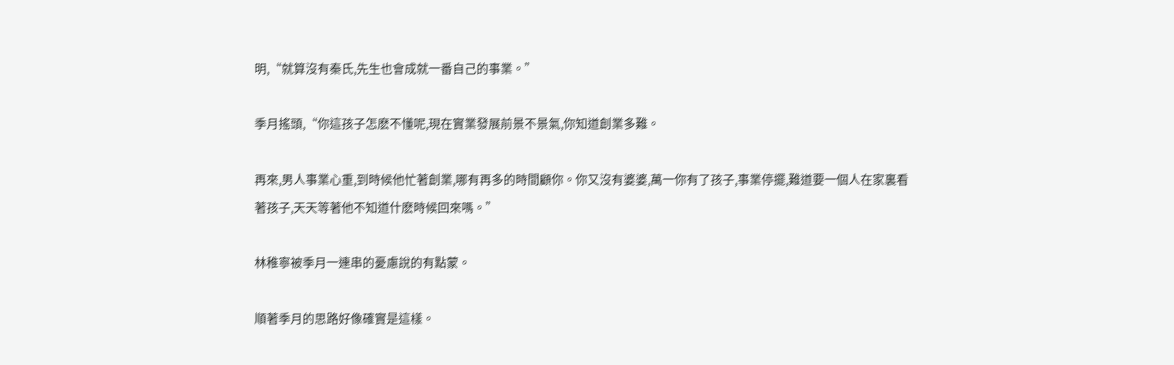明,“就算沒有秦氏,先生也會成就一番自己的事業。”

季月搖頭,“你這孩子怎麽不懂呢,現在實業發展前景不景氣,你知道創業多難。

再來,男人事業心重,到時候他忙著創業,哪有再多的時間顧你。你又沒有婆婆,萬一你有了孩子,事業停擺,難道要一個人在家裏看著孩子,天天等著他不知道什麽時候回來嗎。”

林稚寧被季月一連串的憂慮說的有點蒙。

順著季月的思路好像確實是這樣。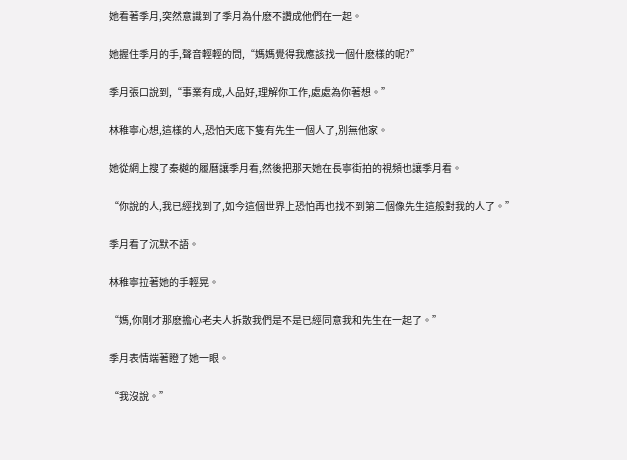她看著季月,突然意識到了季月為什麽不讚成他們在一起。

她握住季月的手,聲音輕輕的問,“媽媽覺得我應該找一個什麽樣的呢?”

季月張口說到,“事業有成,人品好,理解你工作,處處為你著想。”

林稚寧心想,這樣的人,恐怕天底下隻有先生一個人了,別無他家。

她從網上搜了秦樾的履曆讓季月看,然後把那天她在長寧街拍的視頻也讓季月看。

“你說的人,我已經找到了,如今這個世界上恐怕再也找不到第二個像先生這般對我的人了。”

季月看了沉默不語。

林稚寧拉著她的手輕晃。

“媽,你剛才那麽擔心老夫人拆散我們是不是已經同意我和先生在一起了。”

季月表情端著瞪了她一眼。

“我沒說。”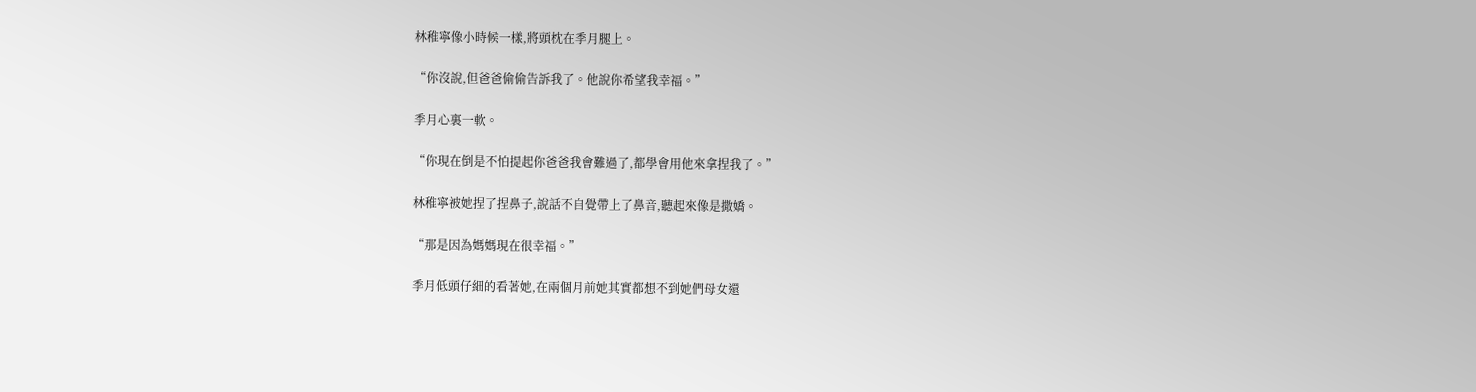林稚寧像小時候一樣,將頭枕在季月腿上。

“你沒說,但爸爸偷偷告訴我了。他說你希望我幸福。”

季月心裏一軟。

“你現在倒是不怕提起你爸爸我會難過了,都學會用他來拿捏我了。”

林稚寧被她捏了捏鼻子,說話不自覺帶上了鼻音,聽起來像是撒嬌。

“那是因為媽媽現在很幸福。”

季月低頭仔細的看著她,在兩個月前她其實都想不到她們母女還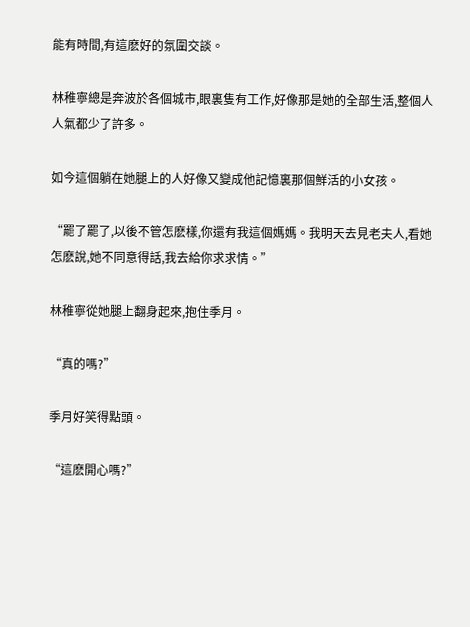能有時間,有這麽好的氛圍交談。

林稚寧總是奔波於各個城市,眼裏隻有工作,好像那是她的全部生活,整個人人氣都少了許多。

如今這個躺在她腿上的人好像又變成他記憶裏那個鮮活的小女孩。

“罷了罷了,以後不管怎麽樣,你還有我這個媽媽。我明天去見老夫人,看她怎麽說,她不同意得話,我去給你求求情。”

林稚寧從她腿上翻身起來,抱住季月。

“真的嗎?”

季月好笑得點頭。

“這麽開心嗎?”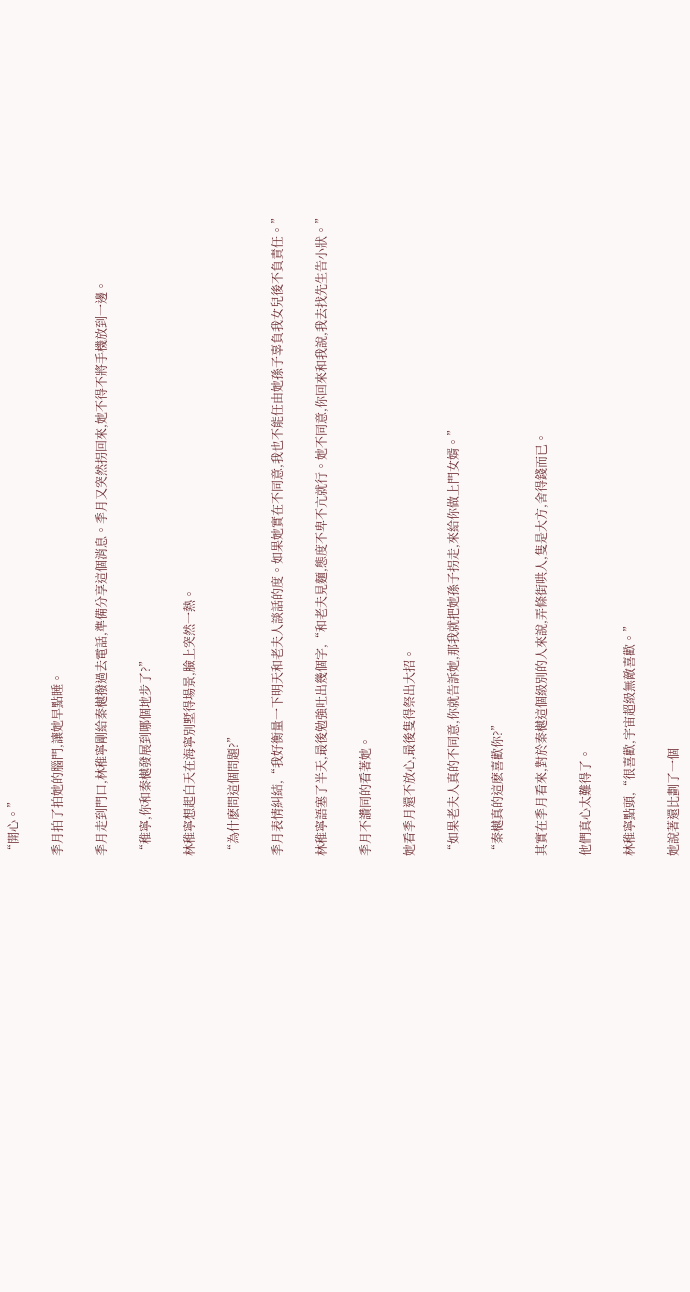“開心。”

季月拍了拍她的腦門,讓她早點睡。

季月走到門口,林稚寧剛給秦樾撥過去電話,準備分享這個消息。季月又突然拐回來,她不得不將手機放到一邊。

“稚寧,你和秦樾發展到哪個地步了?”

林稚寧想起白天在海寧別墅得場景,臉上突然一熱。

“為什麽問這個問題?”

季月表情糾結,“我好衡量一下明天和老夫人談話的度。如果她實在不同意,我也不能任由她孫子辜負我女兒後不負責任。”

林稚寧語塞了半天,最後勉強吐出幾個字,“和老夫見麵,態度不卑不亢就行。她不同意,你回來和我說,我去找先生告小狀。”

季月不讚同的看著她。

她看季月還不放心,最後隻得祭出大招。

“如果老夫人真的不同意,你就告訴她,那我就把她孫子拐走,來給你做上門女婿。”

“秦樾真的這麽喜歡你?”

其實在季月看來,對於秦樾這個級別的人來說,弄條街哄人,隻是大方,舍得錢而已。

他們真心太難得了。

林稚寧點頭,“很喜歡,宇宙超級無敵喜歡。”

她說著還比劃了一個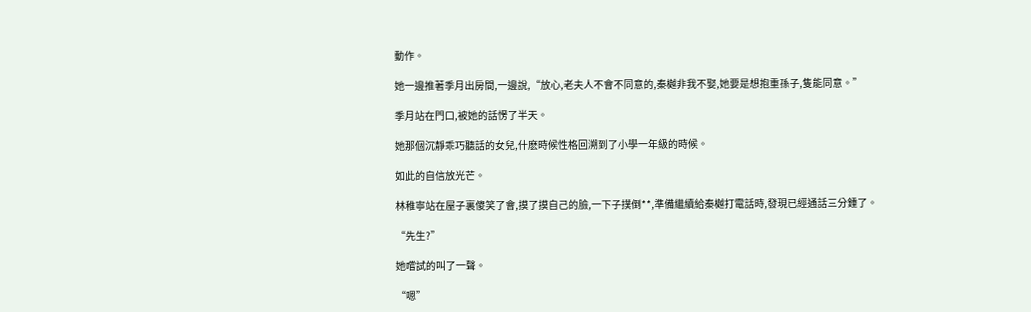動作。

她一邊推著季月出房間,一邊說,“放心,老夫人不會不同意的,秦樾非我不娶,她要是想抱重孫子,隻能同意。”

季月站在門口,被她的話愣了半天。

她那個沉靜乖巧聽話的女兒,什麽時候性格回溯到了小學一年級的時候。

如此的自信放光芒。

林稚寧站在屋子裏傻笑了會,摸了摸自己的臉,一下子撲倒**,準備繼續給秦樾打電話時,發現已經通話三分鍾了。

“先生?”

她嚐試的叫了一聲。

“嗯”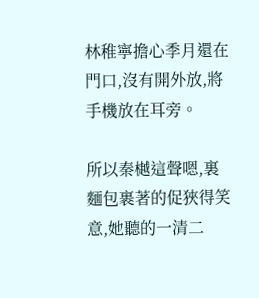林稚寧擔心季月還在門口,沒有開外放,將手機放在耳旁。

所以秦樾這聲嗯,裏麵包裹著的促狹得笑意,她聽的一清二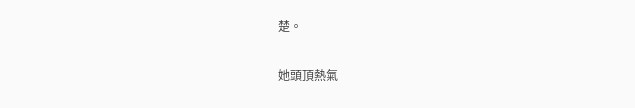楚。

她頭頂熱氣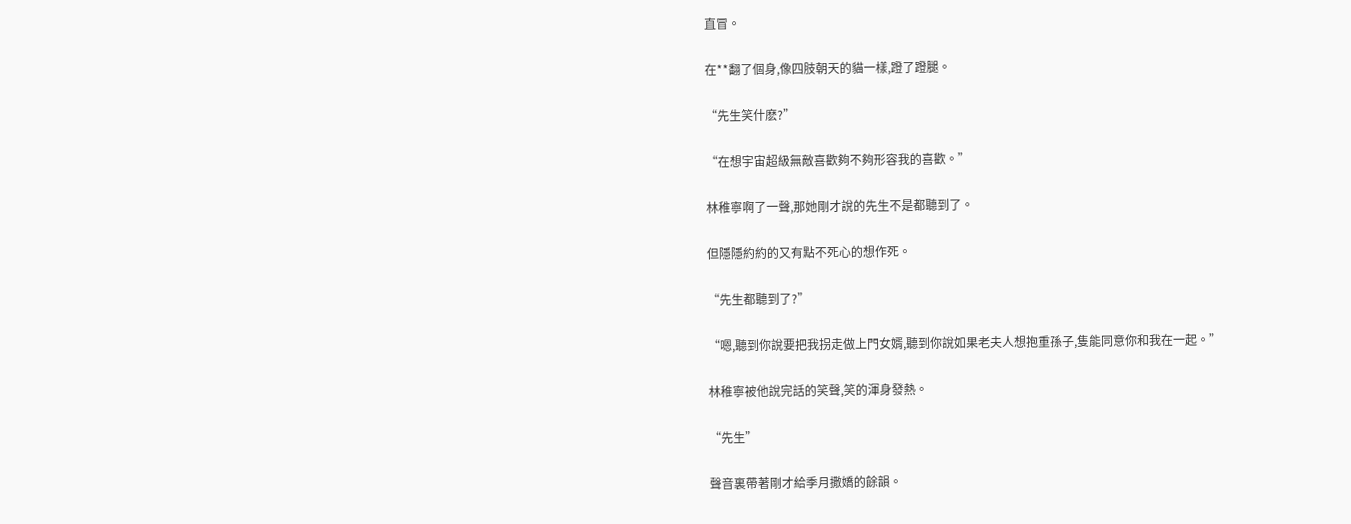直冒。

在**翻了個身,像四肢朝天的貓一樣,蹬了蹬腿。

“先生笑什麽?”

“在想宇宙超級無敵喜歡夠不夠形容我的喜歡。”

林稚寧啊了一聲,那她剛才說的先生不是都聽到了。

但隱隱約約的又有點不死心的想作死。

“先生都聽到了?”

“嗯,聽到你說要把我拐走做上門女婿,聽到你說如果老夫人想抱重孫子,隻能同意你和我在一起。”

林稚寧被他說完話的笑聲,笑的渾身發熱。

“先生”

聲音裏帶著剛才給季月撒嬌的餘韻。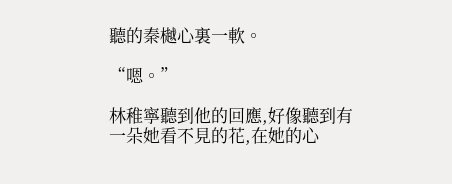聽的秦樾心裏一軟。

“嗯。”

林稚寧聽到他的回應,好像聽到有一朵她看不見的花,在她的心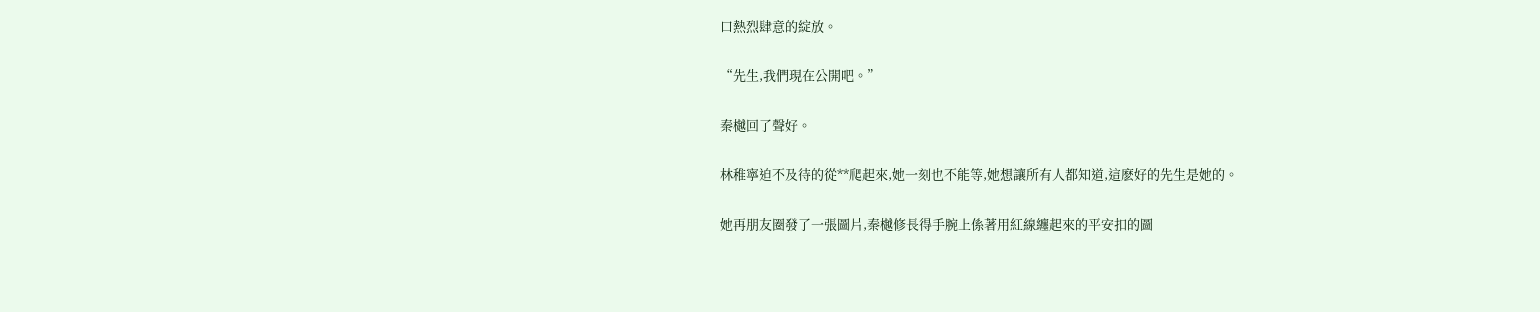口熱烈肆意的綻放。

“先生,我們現在公開吧。”

秦樾回了聲好。

林稚寧迫不及待的從**爬起來,她一刻也不能等,她想讓所有人都知道,這麽好的先生是她的。

她再朋友圈發了一張圖片,秦樾修長得手腕上係著用紅線纏起來的平安扣的圖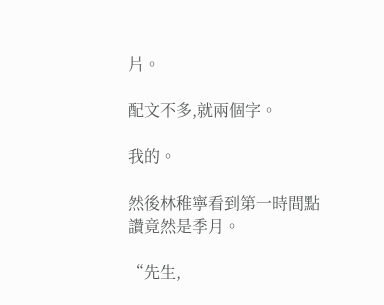片。

配文不多,就兩個字。

我的。

然後林稚寧看到第一時間點讚竟然是季月。

“先生,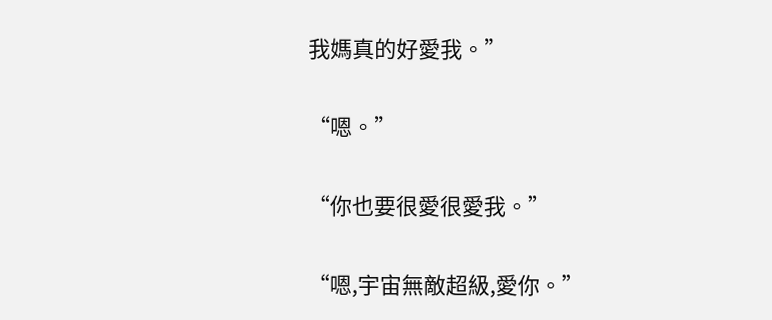我媽真的好愛我。”

“嗯。”

“你也要很愛很愛我。”

“嗯,宇宙無敵超級,愛你。”